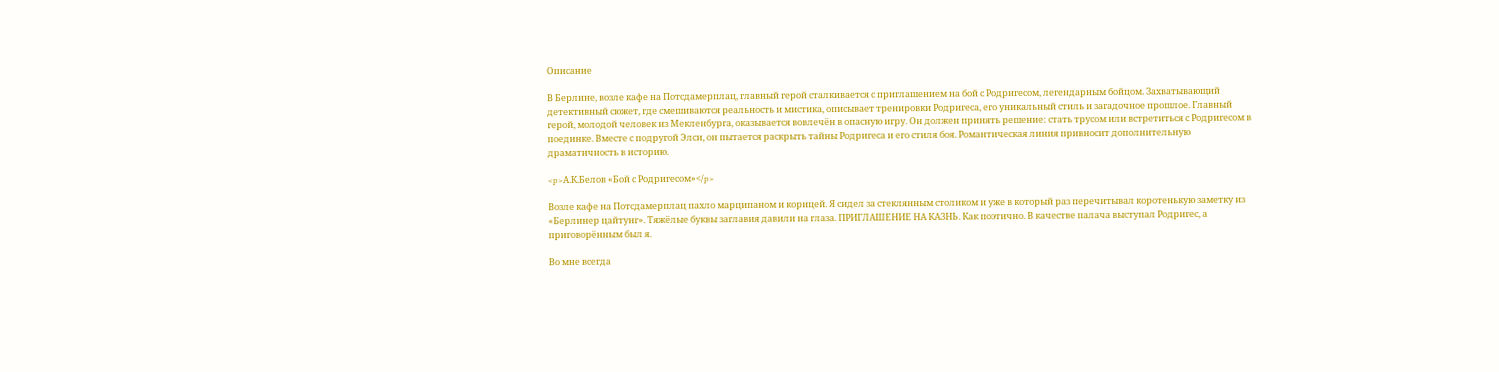Описание

В Берлине, возле кафе на Потсдамерплац, главный герой сталкивается с приглашением на бой с Родригесом, легендарным бойцом. Захватывающий детективный сюжет, где смешиваются реальность и мистика, описывает тренировки Родригеса, его уникальный стиль и загадочное прошлое. Главный герой, молодой человек из Мекленбурга, оказывается вовлечён в опасную игру. Он должен принять решение: стать трусом или встретиться с Родригесом в поединке. Вместе с подругой Элси, он пытается раскрыть тайны Родригеса и его стиля боя. Романтическая линия привносит дополнительную драматичность в историю.

<p>А.К.Белов «Бой с Родригесом»</p>

Возле кафе на Потсдамерплац пахло марципаном и корицей. Я сидел за стеклянным столиком и уже в который раз перечитывал коротенькую заметку из «Берлинер цайтунг». Тяжёлые буквы заглавия давили на глаза. ПРИГЛАШЕНИЕ НА КАЗНЬ. Как поэтично. В качестве палача выступал Родригес, а приговорённым был я.

Во мне всегда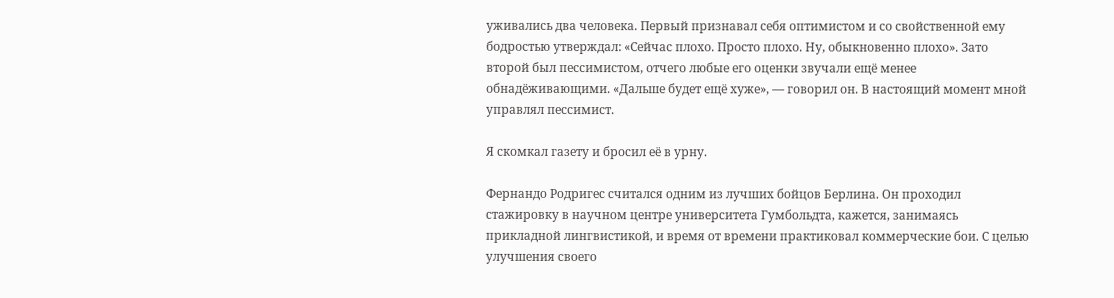уживались два человека. Первый признавал себя оптимистом и со свойственной ему бодростью утверждал: «Сейчас плохо. Просто плохо. Ну, обыкновенно плохо». Зато второй был пессимистом, отчего любые его оценки звучали ещё менее обнадёживающими. «Дальше будет ещё хуже», — говорил он. В настоящий момент мной управлял пессимист.

Я скомкал газету и бросил её в урну.

Фернандо Родригес считался одним из лучших бойцов Берлина. Он проходил стажировку в научном центре университета Гумбольдта, кажется, занимаясь прикладной лингвистикой, и время от времени практиковал коммерческие бои. С целью улучшения своего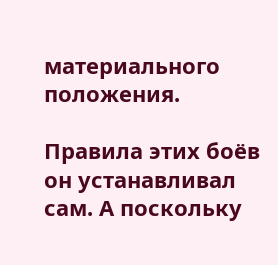материального положения.

Правила этих боёв он устанавливал сам. А поскольку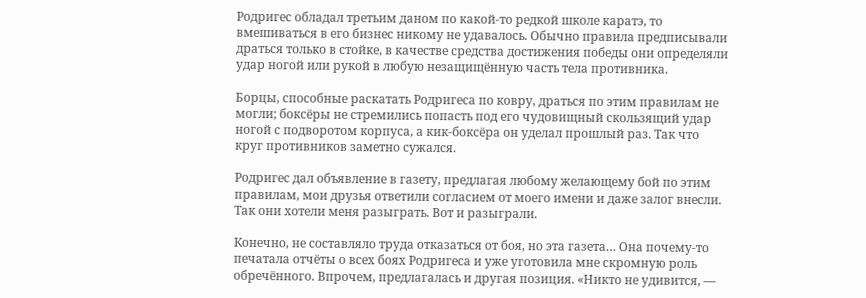Родригес обладал третьим даном по какой-то редкой школе каратэ, то вмешиваться в его бизнес никому не удавалось. Обычно правила предписывали драться только в стойке, в качестве средства достижения победы они определяли удар ногой или рукой в любую незащищённую часть тела противника.

Борцы, способные раскатать Родригеса по ковру, драться по этим правилам не могли; боксёры не стремились попасть под его чудовищный скользящий удар ногой с подворотом корпуса, а кик-боксёра он уделал прошлый раз. Так что круг противников заметно сужался.

Родригес дал объявление в газету, предлагая любому желающему бой по этим правилам, мои друзья ответили согласием от моего имени и даже залог внесли. Так они хотели меня разыграть. Вот и разыграли.

Конечно, не составляло труда отказаться от боя, но эта газета… Она почему-то печатала отчёты о всех боях Родригеса и уже уготовила мне скромную роль обречённого. Впрочем, предлагалась и другая позиция. «Никто не удивится, —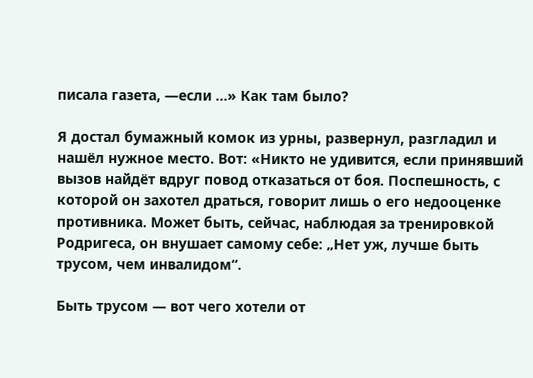писала газета, —если …» Как там было?

Я достал бумажный комок из урны, развернул, разгладил и нашёл нужное место. Вот: «Никто не удивится, если принявший вызов найдёт вдруг повод отказаться от боя. Поспешность, с которой он захотел драться, говорит лишь о его недооценке противника. Может быть, сейчас, наблюдая за тренировкой Родригеса, он внушает самому себе: „Нет уж, лучше быть трусом, чем инвалидом“.

Быть трусом — вот чего хотели от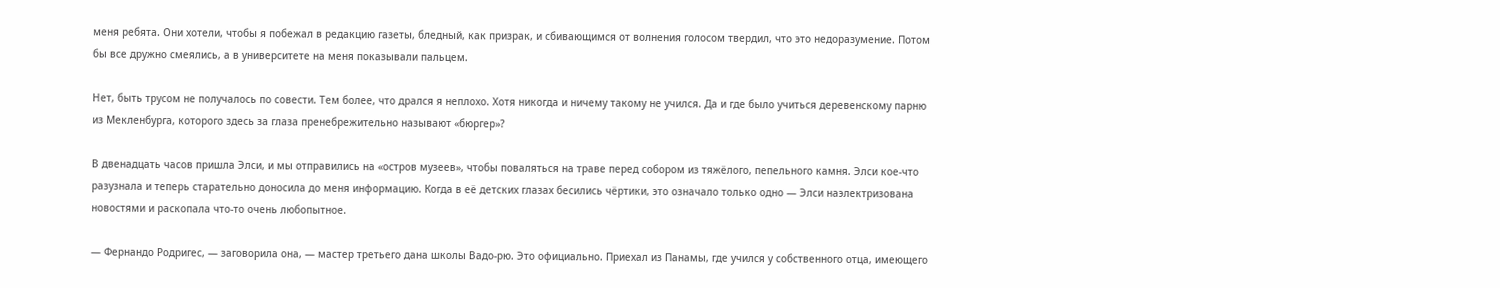меня ребята. Они хотели, чтобы я побежал в редакцию газеты, бледный, как призрак, и сбивающимся от волнения голосом твердил, что это недоразумение. Потом бы все дружно смеялись, а в университете на меня показывали пальцем.

Нет, быть трусом не получалось по совести. Тем более, что дрался я неплохо. Хотя никогда и ничему такому не учился. Да и где было учиться деревенскому парню из Мекленбурга, которого здесь за глаза пренебрежительно называют «бюргер»?

В двенадцать часов пришла Элси, и мы отправились на «остров музеев», чтобы поваляться на траве перед собором из тяжёлого, пепельного камня. Элси кое-что разузнала и теперь старательно доносила до меня информацию. Когда в её детских глазах бесились чёртики, это означало только одно — Элси наэлектризована новостями и раскопала что-то очень любопытное.

— Фернандо Родригес, — заговорила она, — мастер третьего дана школы Вадо-рю. Это официально. Приехал из Панамы, где учился у собственного отца, имеющего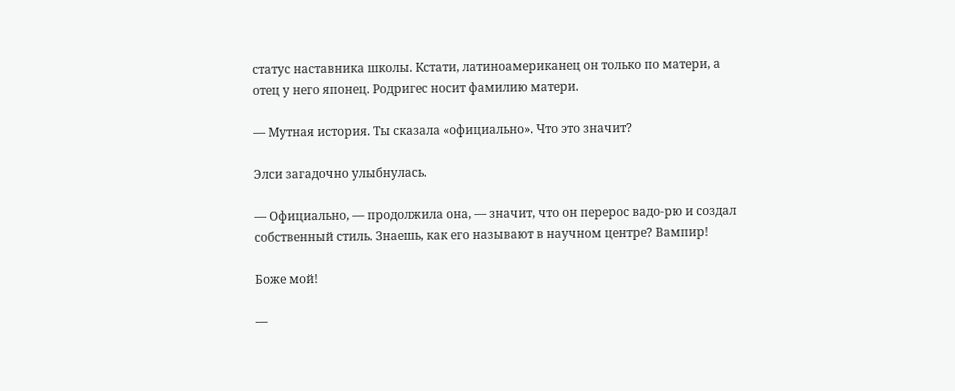статус наставника школы. Кстати, латиноамериканец он только по матери, а отец у него японец. Родригес носит фамилию матери.

— Мутная история. Ты сказала «официально». Что это значит?

Элси загадочно улыбнулась.

— Официально, — продолжила она, — значит, что он перерос вадо-рю и создал собственный стиль. Знаешь, как его называют в научном центре? Вампир!

Боже мой!

—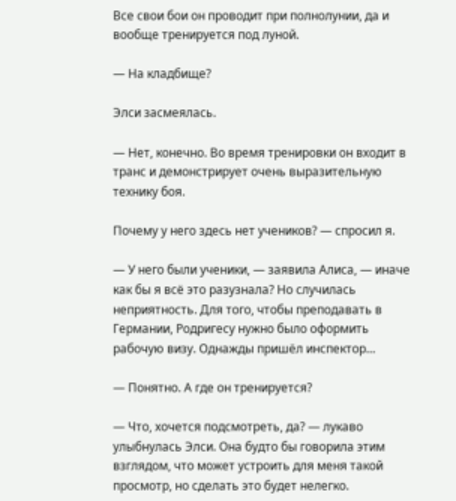Все свои бои он проводит при полнолунии, да и вообще тренируется под луной.

— На кладбище?

Элси засмеялась.

— Нет, конечно. Во время тренировки он входит в транс и демонстрирует очень выразительную технику боя.

Почему у него здесь нет учеников? — спросил я.

— У него были ученики, — заявила Алиса, — иначе как бы я всё это разузнала? Но случилась неприятность. Для того, чтобы преподавать в Германии, Родригесу нужно было оформить рабочую визу. Однажды пришёл инспектор…

— Понятно. А где он тренируется?

— Что, хочется подсмотреть, да? — лукаво улыбнулась Элси. Она будто бы говорила этим взглядом, что может устроить для меня такой просмотр, но сделать это будет нелегко.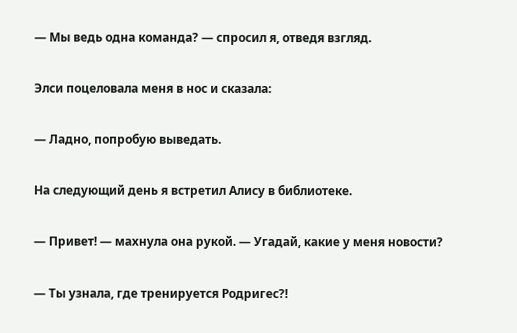— Мы ведь одна команда? — спросил я, отведя взгляд.

Элси поцеловала меня в нос и сказала:

— Ладно, попробую выведать.

На следующий день я встретил Алису в библиотеке.

— Привет! — махнула она рукой. — Угадай, какие у меня новости?

— Ты узнала, где тренируется Родригес?!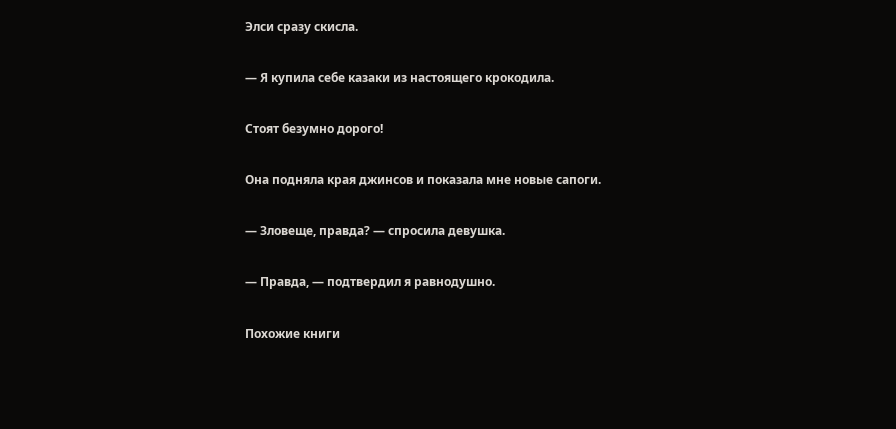Элси сразу скисла.

— Я купила себе казаки из настоящего крокодила.

Стоят безумно дорого!

Она подняла края джинсов и показала мне новые сапоги.

— Зловеще, правда? — спросила девушка.

— Правда, — подтвердил я равнодушно.

Похожие книги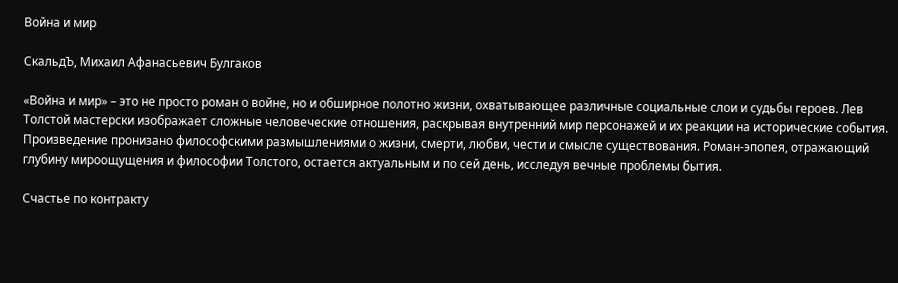Война и мир

СкальдЪ, Михаил Афанасьевич Булгаков

«Война и мир» – это не просто роман о войне, но и обширное полотно жизни, охватывающее различные социальные слои и судьбы героев. Лев Толстой мастерски изображает сложные человеческие отношения, раскрывая внутренний мир персонажей и их реакции на исторические события. Произведение пронизано философскими размышлениями о жизни, смерти, любви, чести и смысле существования. Роман-эпопея, отражающий глубину мироощущения и философии Толстого, остается актуальным и по сей день, исследуя вечные проблемы бытия.

Счастье по контракту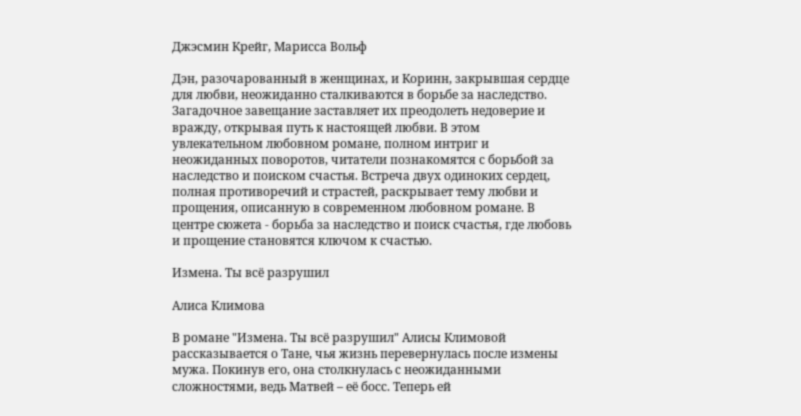Джэсмин Крейг, Марисса Вольф

Дэн, разочарованный в женщинах, и Коринн, закрывшая сердце для любви, неожиданно сталкиваются в борьбе за наследство. Загадочное завещание заставляет их преодолеть недоверие и вражду, открывая путь к настоящей любви. В этом увлекательном любовном романе, полном интриг и неожиданных поворотов, читатели познакомятся с борьбой за наследство и поиском счастья. Встреча двух одиноких сердец, полная противоречий и страстей, раскрывает тему любви и прощения, описанную в современном любовном романе. В центре сюжета - борьба за наследство и поиск счастья, где любовь и прощение становятся ключом к счастью.

Измена. Ты всё разрушил

Алиса Климова

В романе "Измена. Ты всё разрушил" Алисы Климовой рассказывается о Тане, чья жизнь перевернулась после измены мужа. Покинув его, она столкнулась с неожиданными сложностями, ведь Матвей – её босс. Теперь ей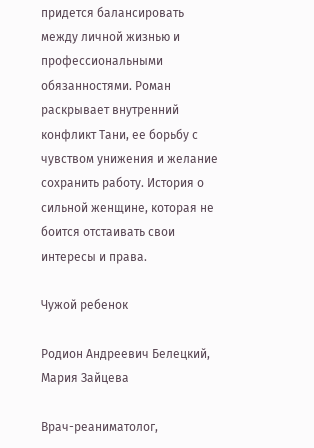придется балансировать между личной жизнью и профессиональными обязанностями. Роман раскрывает внутренний конфликт Тани, ее борьбу с чувством унижения и желание сохранить работу. История о сильной женщине, которая не боится отстаивать свои интересы и права.

Чужой ребенок

Родион Андреевич Белецкий, Мария Зайцева

Врач-реаниматолог,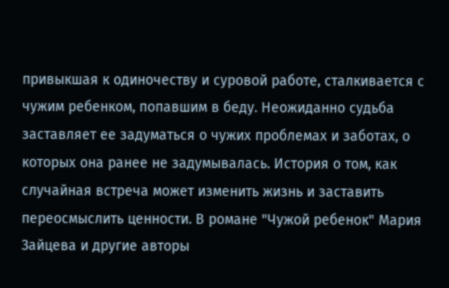привыкшая к одиночеству и суровой работе, сталкивается с чужим ребенком, попавшим в беду. Неожиданно судьба заставляет ее задуматься о чужих проблемах и заботах, о которых она ранее не задумывалась. История о том, как случайная встреча может изменить жизнь и заставить переосмыслить ценности. В романе "Чужой ребенок" Мария Зайцева и другие авторы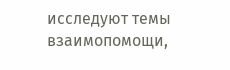исследуют темы взаимопомощи,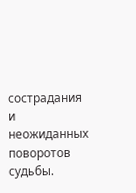сострадания и неожиданных поворотов судьбы.